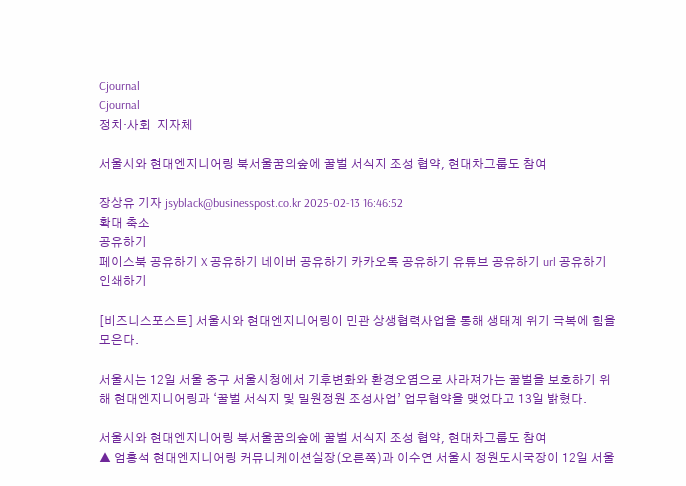Cjournal
Cjournal
정치·사회  지자체

서울시와 현대엔지니어링 북서울꿈의숲에 꿀벌 서식지 조성 협약, 현대차그룹도 참여

장상유 기자 jsyblack@businesspost.co.kr 2025-02-13 16:46:52
확대 축소
공유하기
페이스북 공유하기 X 공유하기 네이버 공유하기 카카오톡 공유하기 유튜브 공유하기 url 공유하기 인쇄하기

[비즈니스포스트] 서울시와 현대엔지니어링이 민관 상생협력사업을 통해 생태계 위기 극복에 힘을 모은다.

서울시는 12일 서울 중구 서울시청에서 기후변화와 환경오염으로 사라져가는 꿀벌을 보호하기 위해 현대엔지니어링과 ‘꿀벌 서식지 및 밀원정원 조성사업’ 업무협약을 맺었다고 13일 밝혔다.

서울시와 현대엔지니어링 북서울꿈의숲에 꿀벌 서식지 조성 협약, 현대차그룹도 참여
▲ 엄홍석 현대엔지니어링 커뮤니케이션실장(오른쪽)과 이수연 서울시 정원도시국장이 12일 서울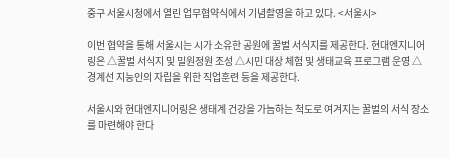중구 서울시청에서 열린 업무협약식에서 기념촬영을 하고 있다. <서울시>

이번 협약을 통해 서울시는 시가 소유한 공원에 꿀벌 서식지를 제공한다. 현대엔지니어링은 △꿀벌 서식지 및 밀원정원 조성 △시민 대상 체험 및 생태교육 프로그램 운영 △경계선 지능인의 자립을 위한 직업훈련 등을 제공한다.

서울시와 현대엔지니어링은 생태계 건강을 가늠하는 척도로 여겨지는 꿀벌의 서식 장소를 마련해야 한다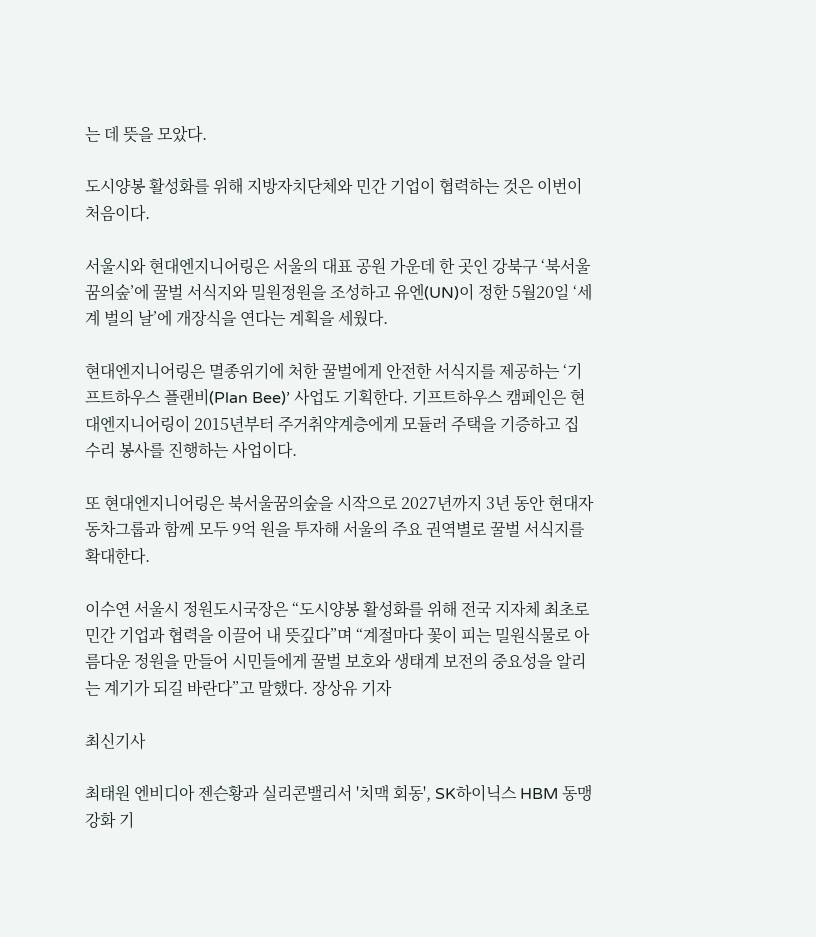는 데 뜻을 모았다.

도시양봉 활성화를 위해 지방자치단체와 민간 기업이 협력하는 것은 이번이 처음이다.

서울시와 현대엔지니어링은 서울의 대표 공원 가운데 한 곳인 강북구 ‘북서울꿈의숲’에 꿀벌 서식지와 밀원정원을 조성하고 유엔(UN)이 정한 5월20일 ‘세계 벌의 날’에 개장식을 연다는 계획을 세웠다.

현대엔지니어링은 멸종위기에 처한 꿀벌에게 안전한 서식지를 제공하는 ‘기프트하우스 플랜비(Plan Bee)’ 사업도 기획한다. 기프트하우스 캠페인은 현대엔지니어링이 2015년부터 주거취약계층에게 모듈러 주택을 기증하고 집수리 봉사를 진행하는 사업이다.

또 현대엔지니어링은 북서울꿈의숲을 시작으로 2027년까지 3년 동안 현대자동차그룹과 함께 모두 9억 원을 투자해 서울의 주요 권역별로 꿀벌 서식지를 확대한다.

이수연 서울시 정원도시국장은 “도시양봉 활성화를 위해 전국 지자체 최초로 민간 기업과 협력을 이끌어 내 뜻깊다”며 “계절마다 꽃이 피는 밀원식물로 아름다운 정원을 만들어 시민들에게 꿀벌 보호와 생태계 보전의 중요성을 알리는 계기가 되길 바란다”고 말했다. 장상유 기자

최신기사

최태원 엔비디아 젠슨황과 실리콘밸리서 '치맥 회동', SK하이닉스 HBM 동맹 강화 기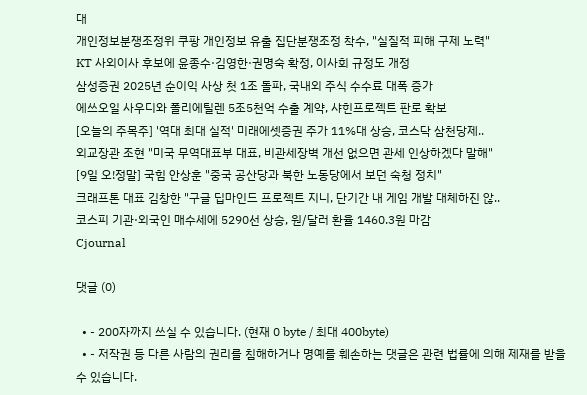대
개인정보분쟁조정위 쿠팡 개인정보 유출 집단분쟁조정 착수, "실질적 피해 구제 노력"
KT 사외이사 후보에 윤종수·김영한·권명숙 확정, 이사회 규정도 개정
삼성증권 2025년 순이익 사상 첫 1조 돌파, 국내외 주식 수수료 대폭 증가
에쓰오일 사우디와 폴리에틸렌 5조5천억 수출 계약, 샤힌프로젝트 판로 확보
[오늘의 주목주] '역대 최대 실적' 미래에셋증권 주가 11%대 상승, 코스닥 삼천당제..
외교장관 조현 "미국 무역대표부 대표, 비관세장벽 개선 없으면 관세 인상하겠다 말해"
[9일 오!정말] 국힘 안상훈 "중국 공산당과 북한 노동당에서 보던 숙청 정치"
크래프톤 대표 김창한 "구글 딥마인드 프로젝트 지니, 단기간 내 게임 개발 대체하진 않..
코스피 기관·외국인 매수세에 5290선 상승, 원/달러 환율 1460.3원 마감
Cjournal

댓글 (0)

  • - 200자까지 쓰실 수 있습니다. (현재 0 byte / 최대 400byte)
  • - 저작권 등 다른 사람의 권리를 침해하거나 명예를 훼손하는 댓글은 관련 법률에 의해 제재를 받을 수 있습니다.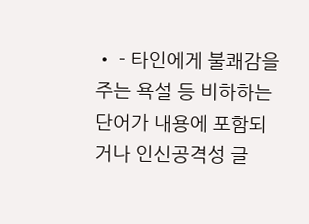• - 타인에게 불쾌감을 주는 욕설 등 비하하는 단어가 내용에 포함되거나 인신공격성 글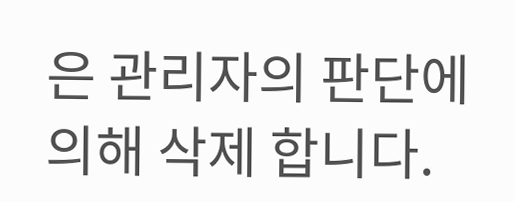은 관리자의 판단에 의해 삭제 합니다.